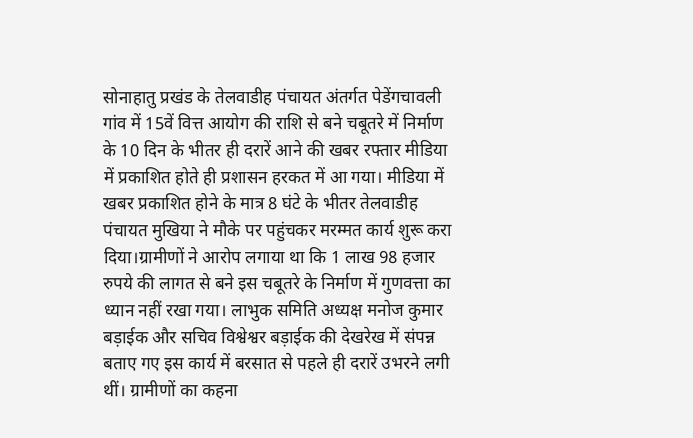सोनाहातु प्रखंड के तेलवाडीह पंचायत अंतर्गत पेडेंगचावली गांव में 15वें वित्त आयोग की राशि से बने चबूतरे में निर्माण के 10 दिन के भीतर ही दरारें आने की खबर रफ्तार मीडिया में प्रकाशित होते ही प्रशासन हरकत में आ गया। मीडिया में खबर प्रकाशित होने के मात्र 8 घंटे के भीतर तेलवाडीह पंचायत मुखिया ने मौके पर पहुंचकर मरम्मत कार्य शुरू करा दिया।ग्रामीणों ने आरोप लगाया था कि 1 लाख 98 हजार रुपये की लागत से बने इस चबूतरे के निर्माण में गुणवत्ता का ध्यान नहीं रखा गया। लाभुक समिति अध्यक्ष मनोज कुमार बड़ाईक और सचिव विश्वेश्वर बड़ाईक की देखरेख में संपन्न बताए गए इस कार्य में बरसात से पहले ही दरारें उभरने लगी थीं। ग्रामीणों का कहना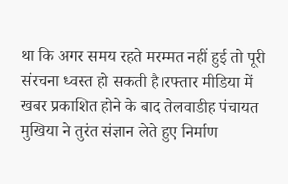था कि अगर समय रहते मरम्मत नहीं हुई तो पूरी संरचना ध्वस्त हो सकती है।रफ्तार मीडिया में खबर प्रकाशित होने के बाद तेलवाडीह पंचायत मुखिया ने तुरंत संज्ञान लेते हुए निर्माण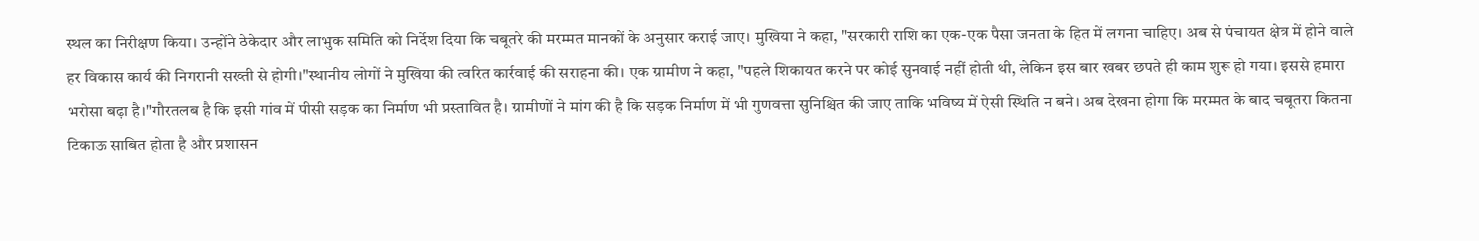स्थल का निरीक्षण किया। उन्होंने ठेकेदार और लाभुक समिति को निर्देश दिया कि चबूतरे की मरम्मत मानकों के अनुसार कराई जाए। मुखिया ने कहा, "सरकारी राशि का एक-एक पैसा जनता के हित में लगना चाहिए। अब से पंचायत क्षेत्र में होने वाले हर विकास कार्य की निगरानी सख्ती से होगी।"स्थानीय लोगों ने मुखिया की त्वरित कार्रवाई की सराहना की। एक ग्रामीण ने कहा, "पहले शिकायत करने पर कोई सुनवाई नहीं होती थी, लेकिन इस बार खबर छपते ही काम शुरू हो गया। इससे हमारा भरोसा बढ़ा है।"गौरतलब है कि इसी गांव में पीसी सड़क का निर्माण भी प्रस्तावित है। ग्रामीणों ने मांग की है कि सड़क निर्माण में भी गुणवत्ता सुनिश्चित की जाए ताकि भविष्य में ऐसी स्थिति न बने। अब देखना होगा कि मरम्मत के बाद चबूतरा कितना टिकाऊ साबित होता है और प्रशासन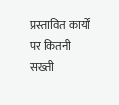प्रस्तावित कार्यों पर कितनी सख्ती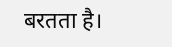बरतता है।